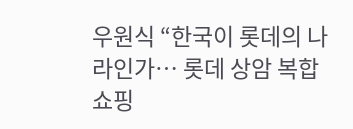우원식 “한국이 롯데의 나라인가… 롯데 상암 복합쇼핑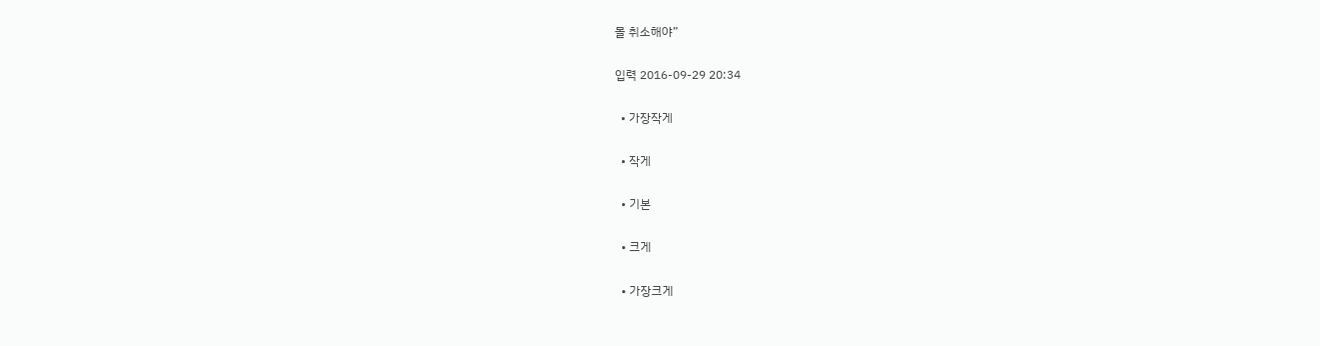몰 취소해야”

입력 2016-09-29 20:34

  • 가장작게

  • 작게

  • 기본

  • 크게

  • 가장크게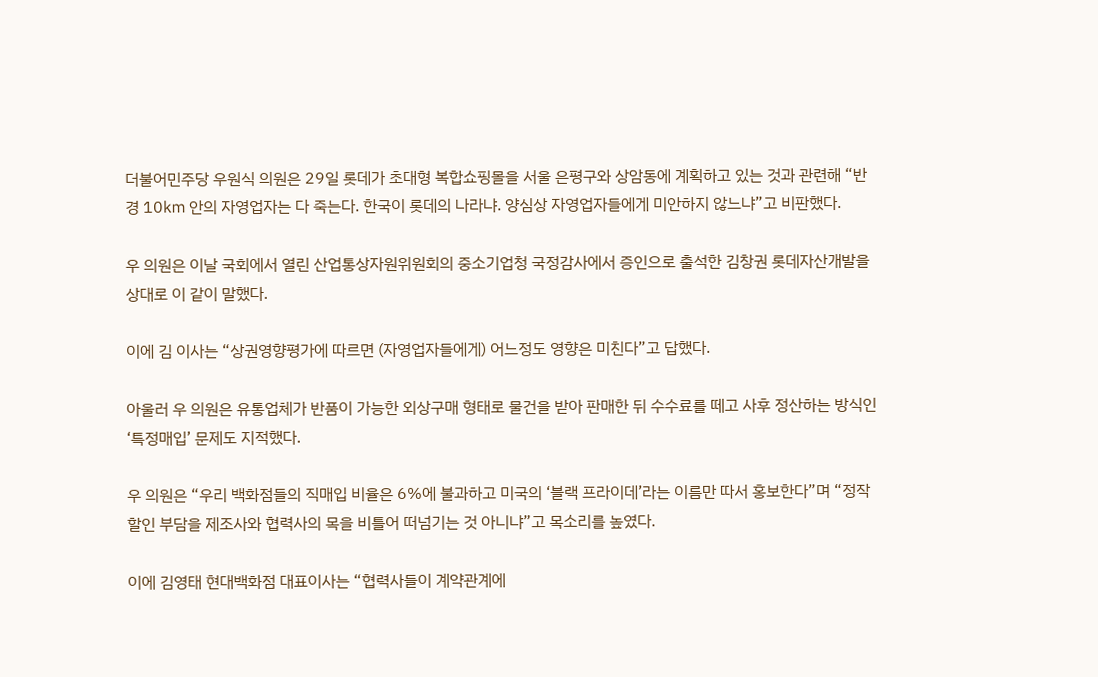더불어민주당 우원식 의원은 29일 롯데가 초대형 복합쇼핑몰을 서울 은평구와 상암동에 계획하고 있는 것과 관련해 “반경 10㎞ 안의 자영업자는 다 죽는다. 한국이 롯데의 나라냐. 양심상 자영업자들에게 미안하지 않느냐”고 비판했다.

우 의원은 이날 국회에서 열린 산업통상자원위원회의 중소기업청 국정감사에서 증인으로 출석한 김창권 롯데자산개발을 상대로 이 같이 말했다.

이에 김 이사는 “상권영향평가에 따르면 (자영업자들에게) 어느정도 영향은 미친다”고 답했다.

아울러 우 의원은 유통업체가 반품이 가능한 외상구매 형태로 물건을 받아 판매한 뒤 수수료를 떼고 사후 정산하는 방식인 ‘특정매입’ 문제도 지적했다.

우 의원은 “우리 백화점들의 직매입 비율은 6%에 불과하고 미국의 ‘블랙 프라이데’라는 이름만 따서 홍보한다”며 “정작 할인 부담을 제조사와 협력사의 목을 비틀어 떠넘기는 것 아니냐”고 목소리를 높였다.

이에 김영태 현대백화점 대표이사는 “협력사들이 계약관계에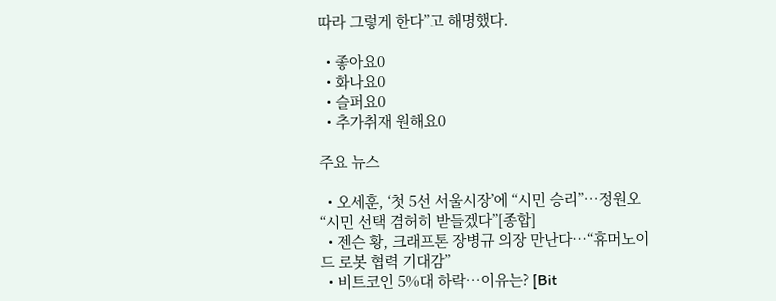따라 그렇게 한다”고 해명했다.

  • 좋아요0
  • 화나요0
  • 슬퍼요0
  • 추가취재 원해요0

주요 뉴스

  • 오세훈, ‘첫 5선 서울시장’에 “시민 승리”…정원오 “시민 선택 겸허히 받들겠다”[종합]
  • 젠슨 황, 크래프톤 장병규 의장 만난다…“휴머노이드 로봇 협력 기대감”
  • 비트코인 5%대 하락⋯이유는? [Bit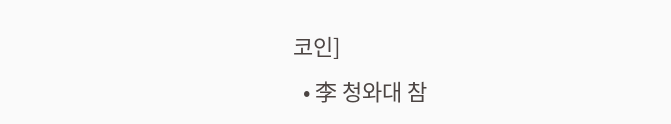코인]
  • 李 청와대 참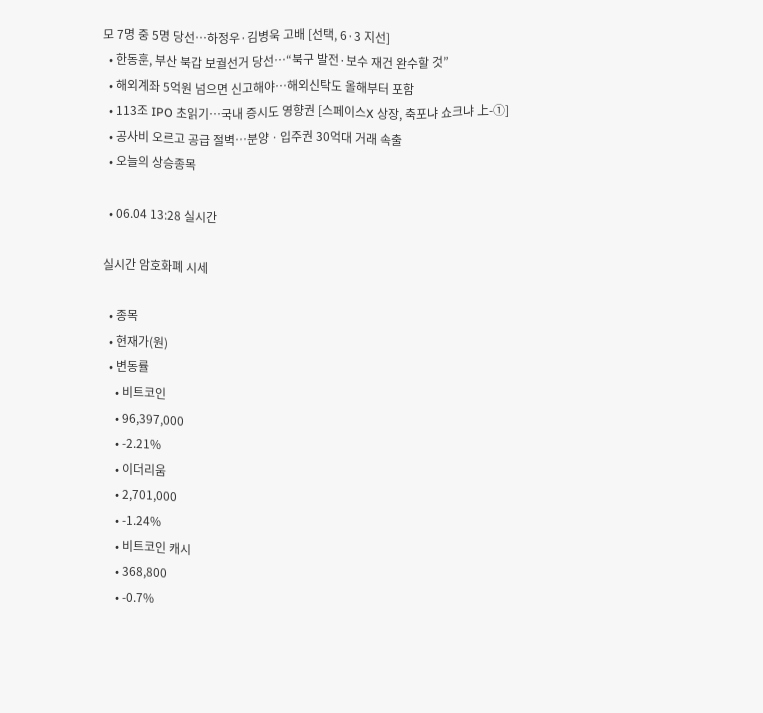모 7명 중 5명 당선…하정우·김병욱 고배 [선택, 6·3 지선]
  • 한동훈, 부산 북갑 보궐선거 당선…“북구 발전·보수 재건 완수할 것”
  • 해외계좌 5억원 넘으면 신고해야…해외신탁도 올해부터 포함
  • 113조 IPO 초읽기…국내 증시도 영향권 [스페이스X 상장, 축포냐 쇼크냐 上-①]
  • 공사비 오르고 공급 절벽⋯분양ㆍ입주권 30억대 거래 속출
  • 오늘의 상승종목

  • 06.04 13:28 실시간

실시간 암호화폐 시세

  • 종목
  • 현재가(원)
  • 변동률
    • 비트코인
    • 96,397,000
    • -2.21%
    • 이더리움
    • 2,701,000
    • -1.24%
    • 비트코인 캐시
    • 368,800
    • -0.7%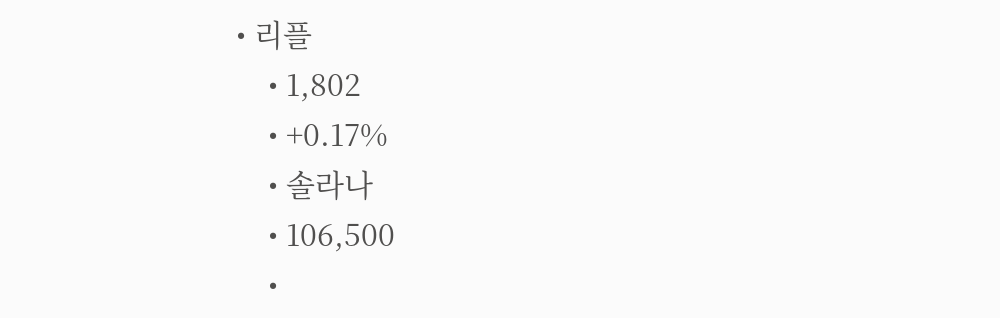• 리플
    • 1,802
    • +0.17%
    • 솔라나
    • 106,500
    •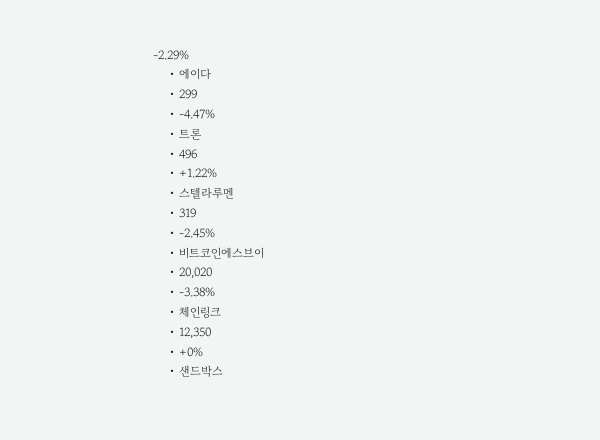-2.29%
    • 에이다
    • 299
    • -4.47%
    • 트론
    • 496
    • +1.22%
    • 스텔라루멘
    • 319
    • -2.45%
    • 비트코인에스브이
    • 20,020
    • -3.38%
    • 체인링크
    • 12,350
    • +0%
    • 샌드박스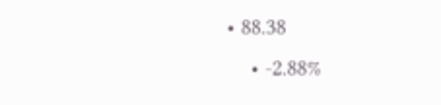• 88.38
    • -2.88%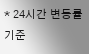* 24시간 변동률 기준